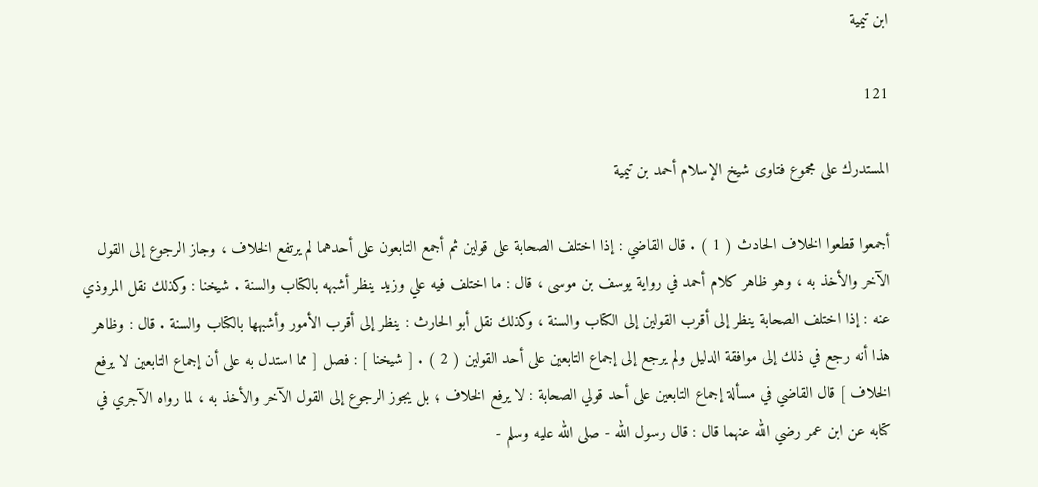ابن تيمية

121

المستدرك على مجموع فتاوى شيخ الإسلام أحمد بن تيمية

أجمعوا قطعوا الخلاف الحادث ( 1 ) . قال القاضي : إذا اختلف الصحابة على قولين ثم أجمع التابعون على أحدهما لم يرتفع الخلاف ، وجاز الرجوع إلى القول الآخر والأخذ به ، وهو ظاهر كلام أحمد في رواية يوسف بن موسى ، قال : ما اختلف فيه علي وزيد ينظر أشبهه بالكتاب والسنة . شيخنا : وكذلك نقل المروذي عنه : إذا اختلف الصحابة ينظر إلى أقرب القولين إلى الكتاب والسنة ، وكذلك نقل أبو الحارث : ينظر إلى أقرب الأمور وأشبهها بالكتاب والسنة . قال : وظاهر هذا أنه رجع في ذلك إلى موافقة الدليل ولم يرجع إلى إجماع التابعين على أحد القولين ( 2 ) . [ شيخنا ] : فصل [ مما استدل به على أن إجماع التابعين لا يرفع الخلاف ] قال القاضي في مسألة إجماع التابعين على أحد قولي الصحابة : لا يرفع الخلاف ؛ بل يجوز الرجوع إلى القول الآخر والأخذ به ، لما رواه الآجري في كتابه عن ابن عمر رضي الله عنهما قال : قال رسول الله - صلى الله عليه وسلم -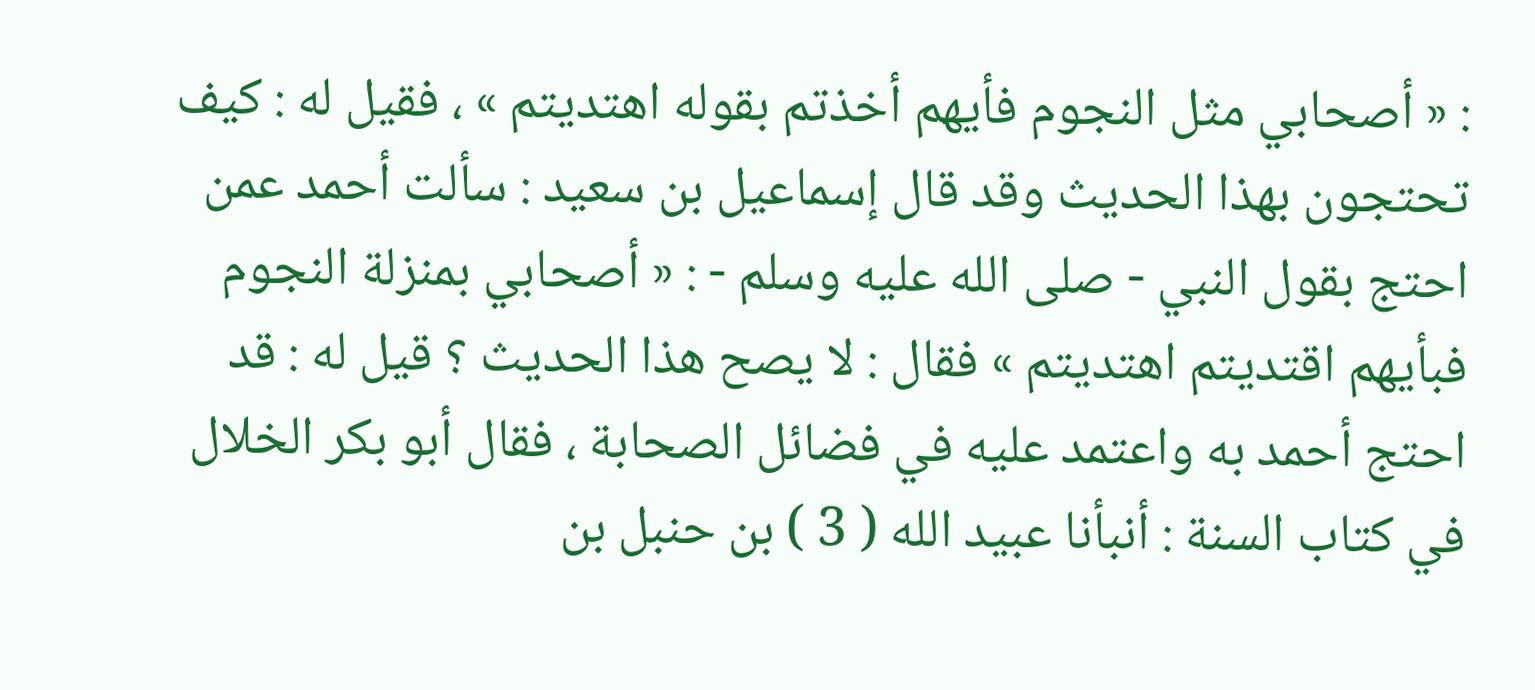: « أصحابي مثل النجوم فأيهم أخذتم بقوله اهتديتم » ، فقيل له : كيف تحتجون بهذا الحديث وقد قال إسماعيل بن سعيد : سألت أحمد عمن احتج بقول النبي - صلى الله عليه وسلم - : « أصحابي بمنزلة النجوم فبأيهم اقتديتم اهتديتم » فقال : لا يصح هذا الحديث ؟ قيل له : قد احتج أحمد به واعتمد عليه في فضائل الصحابة ، فقال أبو بكر الخلال في كتاب السنة : أنبأنا عبيد الله ( 3 ) بن حنبل بن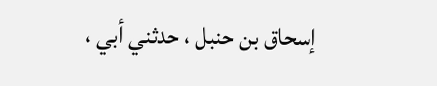إسحاق بن حنبل ، حدثني أبي ،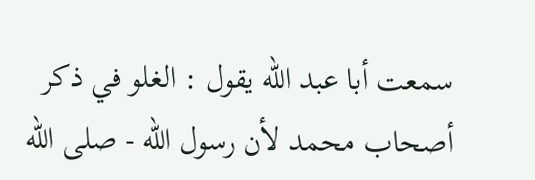سمعت أبا عبد الله يقول : الغلو في ذكر أصحاب محمد لأن رسول الله - صلى الله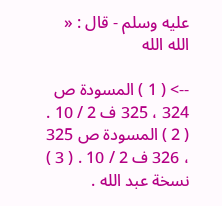عليه وسلم - قال : « الله الله

--> ( 1 ) المسودة ص 324 ، 325 ف 2 / 10 . ( 2 ) المسودة ص 325 ، 326 ف 2 / 10 . ( 3 ) نسخة عبد الله .